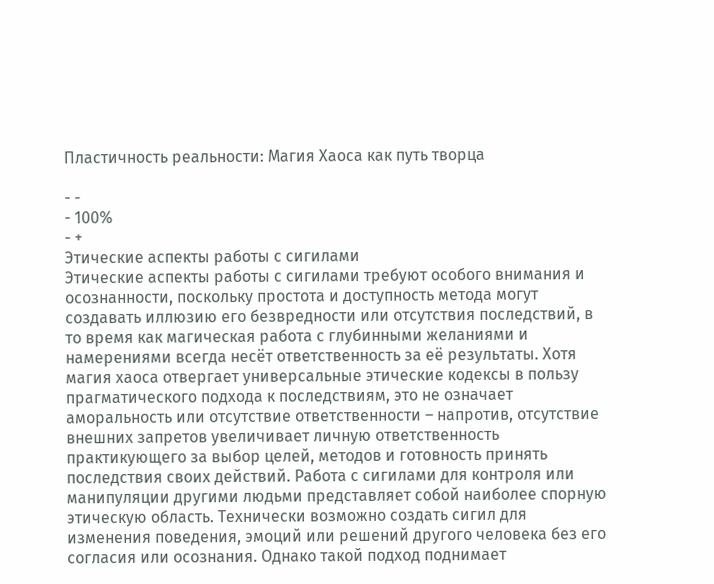Пластичность реальности: Магия Хаоса как путь творца

- -
- 100%
- +
Этические аспекты работы с сигилами
Этические аспекты работы с сигилами требуют особого внимания и осознанности, поскольку простота и доступность метода могут создавать иллюзию его безвредности или отсутствия последствий, в то время как магическая работа с глубинными желаниями и намерениями всегда несёт ответственность за её результаты. Хотя магия хаоса отвергает универсальные этические кодексы в пользу прагматического подхода к последствиям, это не означает аморальность или отсутствие ответственности – напротив, отсутствие внешних запретов увеличивает личную ответственность практикующего за выбор целей, методов и готовность принять последствия своих действий. Работа с сигилами для контроля или манипуляции другими людьми представляет собой наиболее спорную этическую область. Технически возможно создать сигил для изменения поведения, эмоций или решений другого человека без его согласия или осознания. Однако такой подход поднимает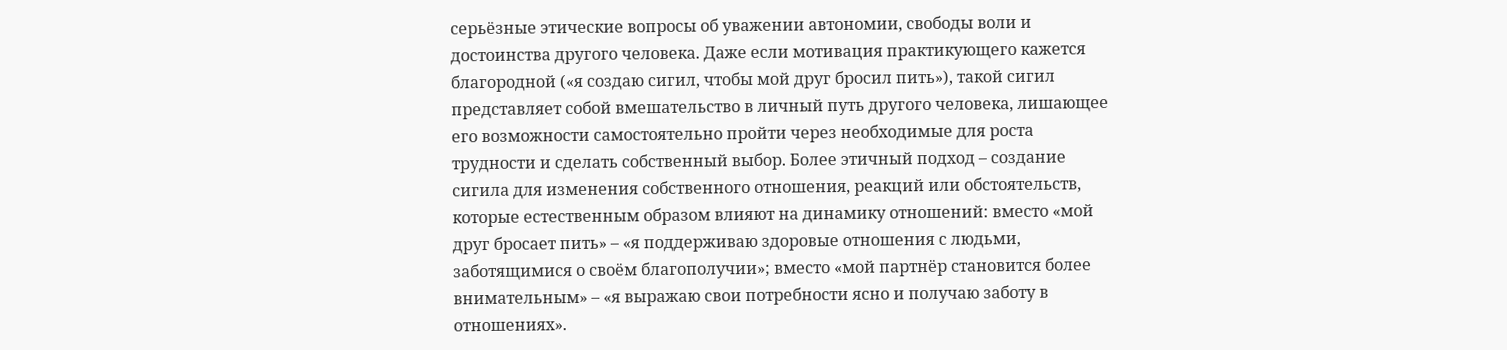серьёзные этические вопросы об уважении автономии, свободы воли и достоинства другого человека. Даже если мотивация практикующего кажется благородной («я создаю сигил, чтобы мой друг бросил пить»), такой сигил представляет собой вмешательство в личный путь другого человека, лишающее его возможности самостоятельно пройти через необходимые для роста трудности и сделать собственный выбор. Более этичный подход – создание сигила для изменения собственного отношения, реакций или обстоятельств, которые естественным образом влияют на динамику отношений: вместо «мой друг бросает пить» – «я поддерживаю здоровые отношения с людьми, заботящимися о своём благополучии»; вместо «мой партнёр становится более внимательным» – «я выражаю свои потребности ясно и получаю заботу в отношениях».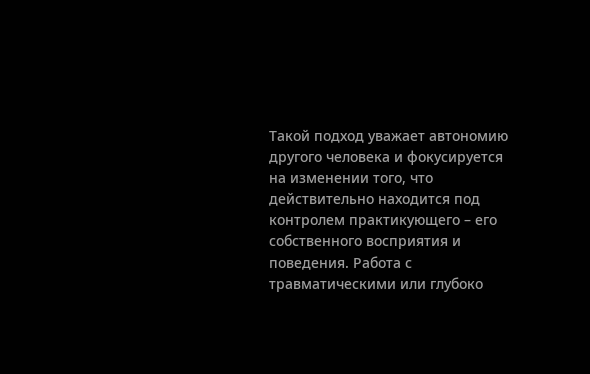Такой подход уважает автономию другого человека и фокусируется на изменении того, что действительно находится под контролем практикующего – его собственного восприятия и поведения. Работа с травматическими или глубоко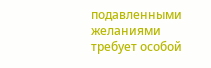подавленными желаниями требует особой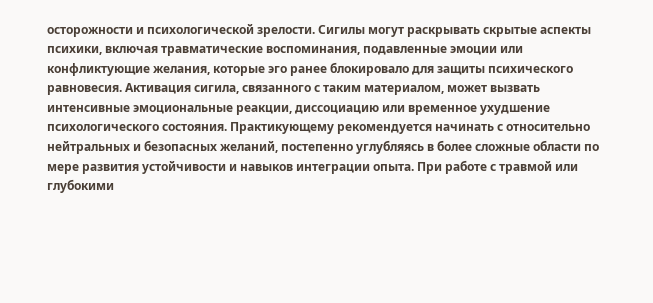осторожности и психологической зрелости. Сигилы могут раскрывать скрытые аспекты психики, включая травматические воспоминания, подавленные эмоции или конфликтующие желания, которые эго ранее блокировало для защиты психического равновесия. Активация сигила, связанного с таким материалом, может вызвать интенсивные эмоциональные реакции, диссоциацию или временное ухудшение психологического состояния. Практикующему рекомендуется начинать с относительно нейтральных и безопасных желаний, постепенно углубляясь в более сложные области по мере развития устойчивости и навыков интеграции опыта. При работе с травмой или глубокими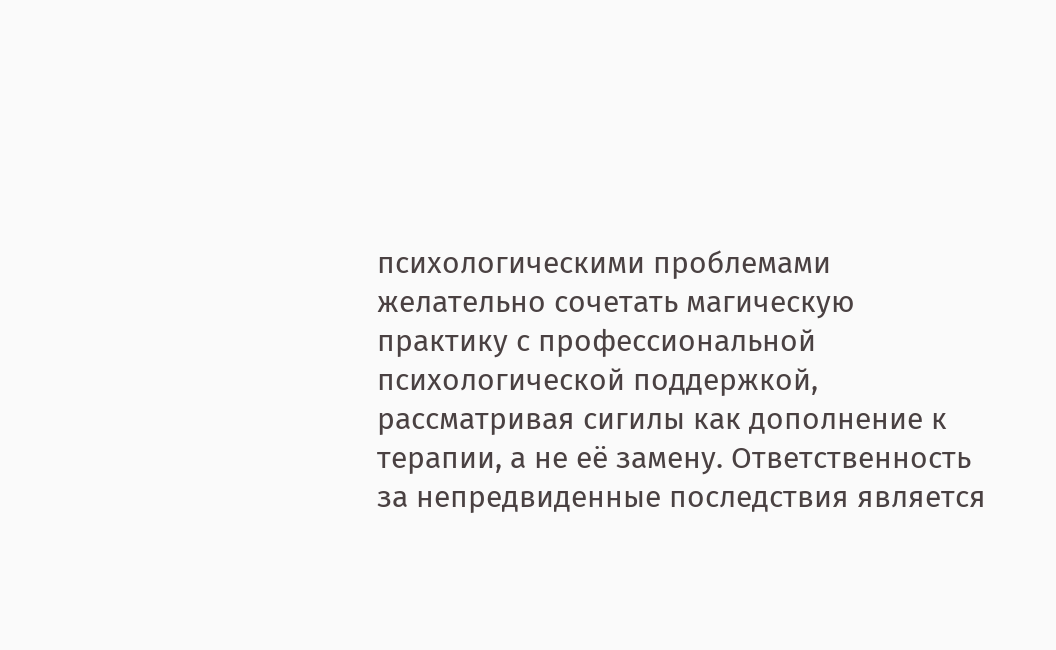психологическими проблемами желательно сочетать магическую практику с профессиональной психологической поддержкой, рассматривая сигилы как дополнение к терапии, а не её замену. Ответственность за непредвиденные последствия является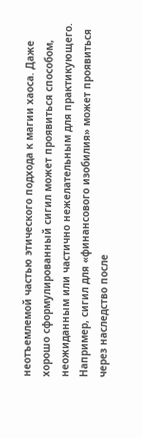неотъемлемой частью этического подхода к магии хаоса. Даже хорошо сформулированный сигил может проявиться способом, неожиданным или частично нежелательным для практикующего. Например, сигил для «финансового изобилия» может проявиться через наследство после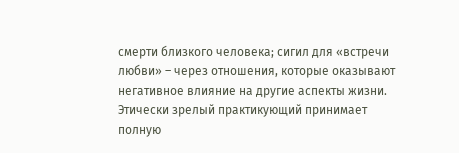смерти близкого человека; сигил для «встречи любви» – через отношения, которые оказывают негативное влияние на другие аспекты жизни. Этически зрелый практикующий принимает полную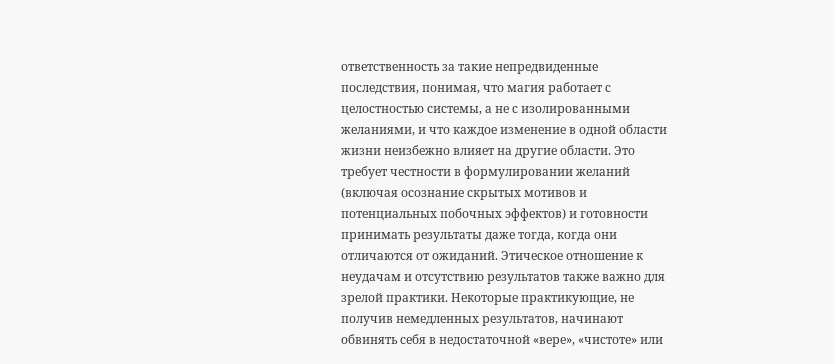ответственность за такие непредвиденные последствия, понимая, что магия работает с целостностью системы, а не с изолированными желаниями, и что каждое изменение в одной области жизни неизбежно влияет на другие области. Это требует честности в формулировании желаний (включая осознание скрытых мотивов и потенциальных побочных эффектов) и готовности принимать результаты даже тогда, когда они отличаются от ожиданий. Этическое отношение к неудачам и отсутствию результатов также важно для зрелой практики. Некоторые практикующие, не получив немедленных результатов, начинают обвинять себя в недостаточной «вере», «чистоте» или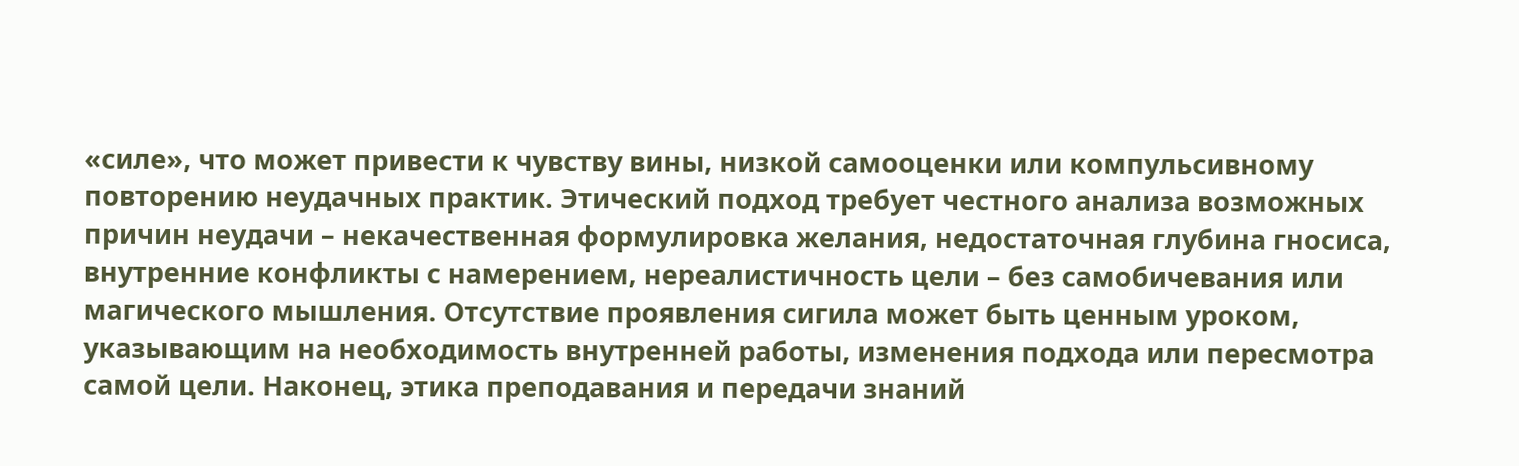«силе», что может привести к чувству вины, низкой самооценки или компульсивному повторению неудачных практик. Этический подход требует честного анализа возможных причин неудачи – некачественная формулировка желания, недостаточная глубина гносиса, внутренние конфликты с намерением, нереалистичность цели – без самобичевания или магического мышления. Отсутствие проявления сигила может быть ценным уроком, указывающим на необходимость внутренней работы, изменения подхода или пересмотра самой цели. Наконец, этика преподавания и передачи знаний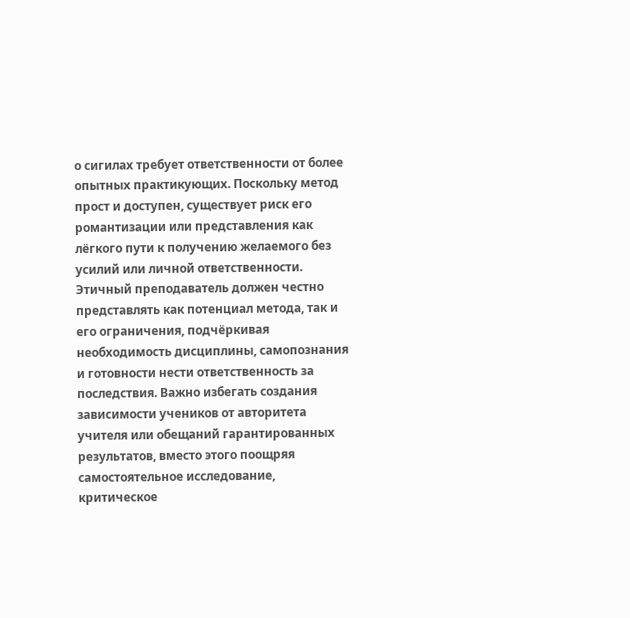о сигилах требует ответственности от более опытных практикующих. Поскольку метод прост и доступен, существует риск его романтизации или представления как лёгкого пути к получению желаемого без усилий или личной ответственности. Этичный преподаватель должен честно представлять как потенциал метода, так и его ограничения, подчёркивая необходимость дисциплины, самопознания и готовности нести ответственность за последствия. Важно избегать создания зависимости учеников от авторитета учителя или обещаний гарантированных результатов, вместо этого поощряя самостоятельное исследование, критическое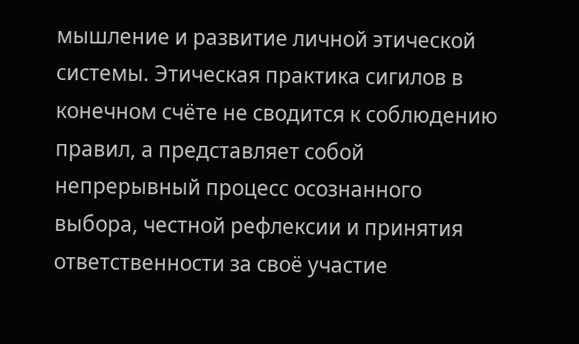мышление и развитие личной этической системы. Этическая практика сигилов в конечном счёте не сводится к соблюдению правил, а представляет собой непрерывный процесс осознанного выбора, честной рефлексии и принятия ответственности за своё участие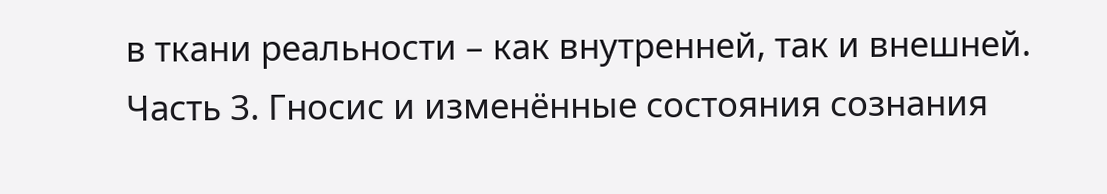в ткани реальности – как внутренней, так и внешней.
Часть 3. Гносис и изменённые состояния сознания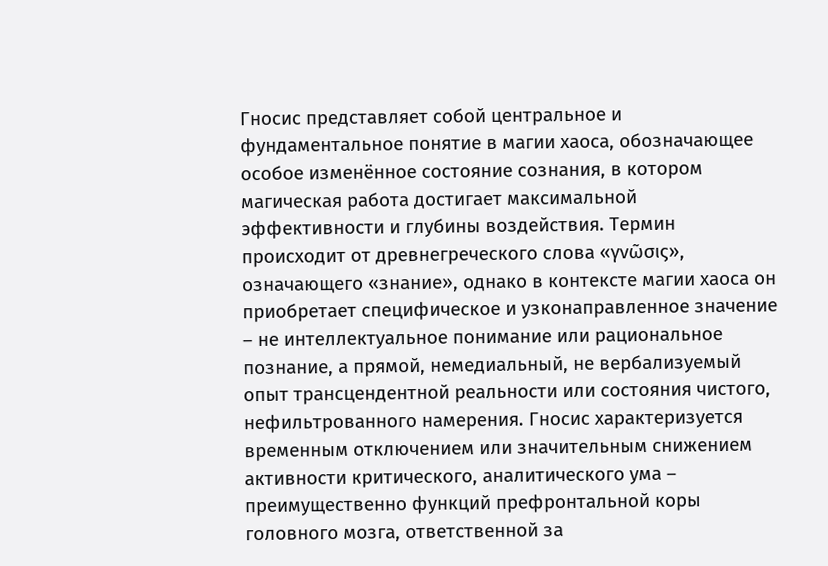Гносис представляет собой центральное и фундаментальное понятие в магии хаоса, обозначающее особое изменённое состояние сознания, в котором магическая работа достигает максимальной эффективности и глубины воздействия. Термин происходит от древнегреческого слова «γνῶσις», означающего «знание», однако в контексте магии хаоса он приобретает специфическое и узконаправленное значение – не интеллектуальное понимание или рациональное познание, а прямой, немедиальный, не вербализуемый опыт трансцендентной реальности или состояния чистого, нефильтрованного намерения. Гносис характеризуется временным отключением или значительным снижением активности критического, аналитического ума – преимущественно функций префронтальной коры головного мозга, ответственной за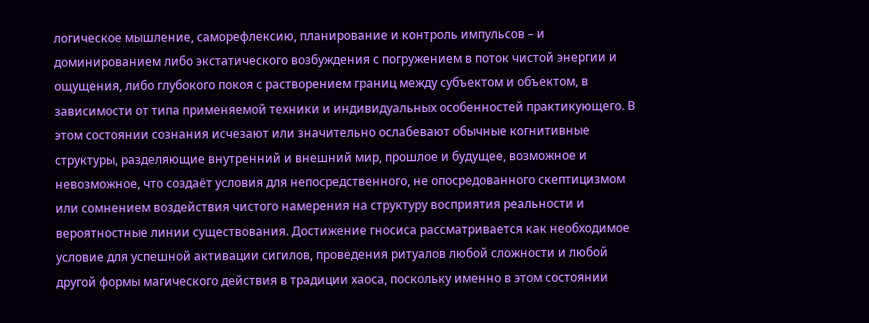логическое мышление, саморефлексию, планирование и контроль импульсов – и доминированием либо экстатического возбуждения с погружением в поток чистой энергии и ощущения, либо глубокого покоя с растворением границ между субъектом и объектом, в зависимости от типа применяемой техники и индивидуальных особенностей практикующего. В этом состоянии сознания исчезают или значительно ослабевают обычные когнитивные структуры, разделяющие внутренний и внешний мир, прошлое и будущее, возможное и невозможное, что создаёт условия для непосредственного, не опосредованного скептицизмом или сомнением воздействия чистого намерения на структуру восприятия реальности и вероятностные линии существования. Достижение гносиса рассматривается как необходимое условие для успешной активации сигилов, проведения ритуалов любой сложности и любой другой формы магического действия в традиции хаоса, поскольку именно в этом состоянии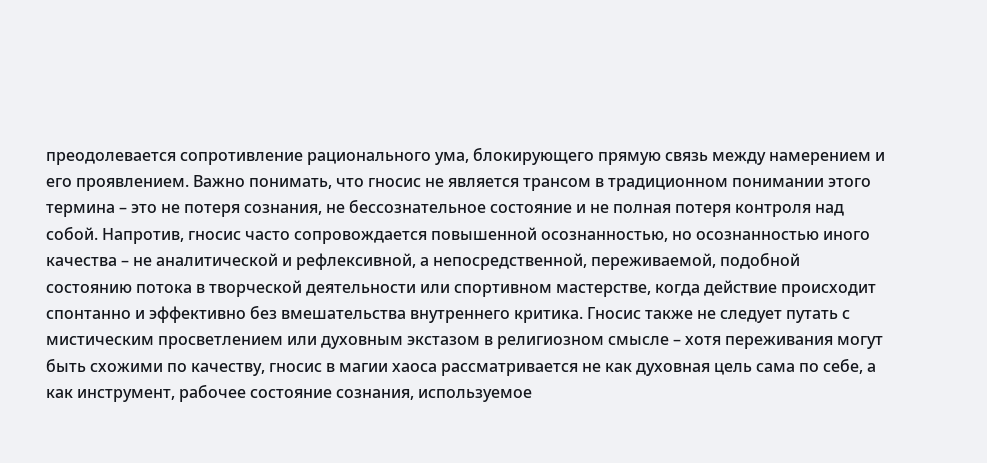преодолевается сопротивление рационального ума, блокирующего прямую связь между намерением и его проявлением. Важно понимать, что гносис не является трансом в традиционном понимании этого термина – это не потеря сознания, не бессознательное состояние и не полная потеря контроля над собой. Напротив, гносис часто сопровождается повышенной осознанностью, но осознанностью иного качества – не аналитической и рефлексивной, а непосредственной, переживаемой, подобной состоянию потока в творческой деятельности или спортивном мастерстве, когда действие происходит спонтанно и эффективно без вмешательства внутреннего критика. Гносис также не следует путать с мистическим просветлением или духовным экстазом в религиозном смысле – хотя переживания могут быть схожими по качеству, гносис в магии хаоса рассматривается не как духовная цель сама по себе, а как инструмент, рабочее состояние сознания, используемое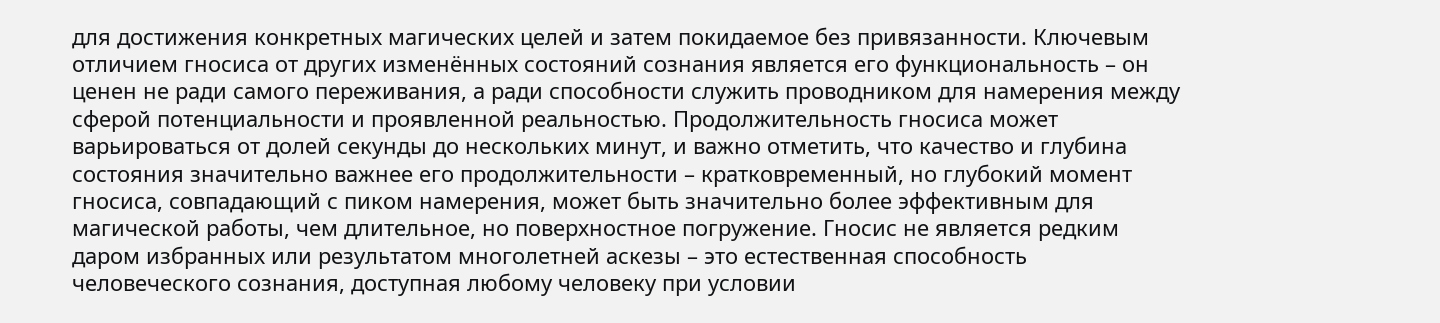для достижения конкретных магических целей и затем покидаемое без привязанности. Ключевым отличием гносиса от других изменённых состояний сознания является его функциональность – он ценен не ради самого переживания, а ради способности служить проводником для намерения между сферой потенциальности и проявленной реальностью. Продолжительность гносиса может варьироваться от долей секунды до нескольких минут, и важно отметить, что качество и глубина состояния значительно важнее его продолжительности – кратковременный, но глубокий момент гносиса, совпадающий с пиком намерения, может быть значительно более эффективным для магической работы, чем длительное, но поверхностное погружение. Гносис не является редким даром избранных или результатом многолетней аскезы – это естественная способность человеческого сознания, доступная любому человеку при условии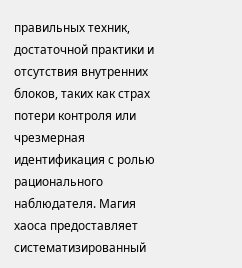правильных техник, достаточной практики и отсутствия внутренних блоков, таких как страх потери контроля или чрезмерная идентификация с ролью рационального наблюдателя. Магия хаоса предоставляет систематизированный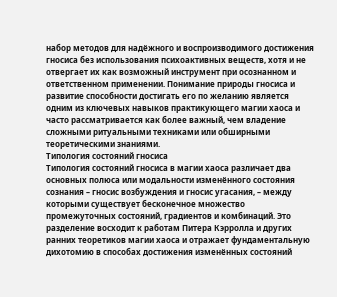набор методов для надёжного и воспроизводимого достижения гносиса без использования психоактивных веществ, хотя и не отвергает их как возможный инструмент при осознанном и ответственном применении. Понимание природы гносиса и развитие способности достигать его по желанию является одним из ключевых навыков практикующего магии хаоса и часто рассматривается как более важный, чем владение сложными ритуальными техниками или обширными теоретическими знаниями.
Типология состояний гносиса
Типология состояний гносиса в магии хаоса различает два основных полюса или модальности изменённого состояния сознания – гносис возбуждения и гносис угасания, – между которыми существует бесконечное множество промежуточных состояний, градиентов и комбинаций. Это разделение восходит к работам Питера Кэрролла и других ранних теоретиков магии хаоса и отражает фундаментальную дихотомию в способах достижения изменённых состояний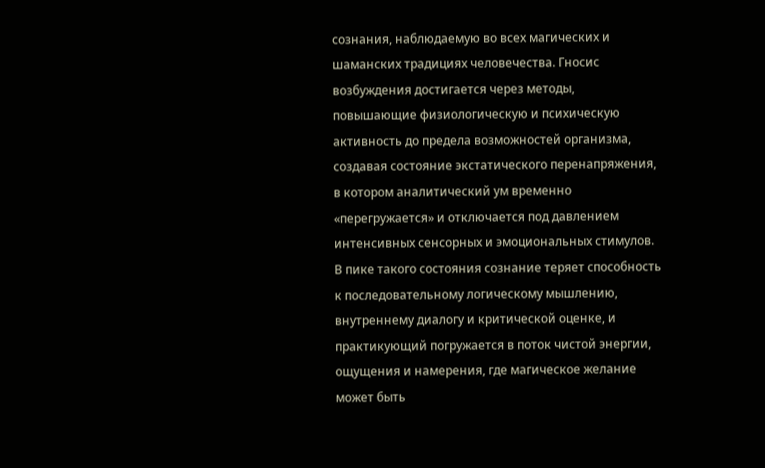сознания, наблюдаемую во всех магических и шаманских традициях человечества. Гносис возбуждения достигается через методы, повышающие физиологическую и психическую активность до предела возможностей организма, создавая состояние экстатического перенапряжения, в котором аналитический ум временно «перегружается» и отключается под давлением интенсивных сенсорных и эмоциональных стимулов. В пике такого состояния сознание теряет способность к последовательному логическому мышлению, внутреннему диалогу и критической оценке, и практикующий погружается в поток чистой энергии, ощущения и намерения, где магическое желание может быть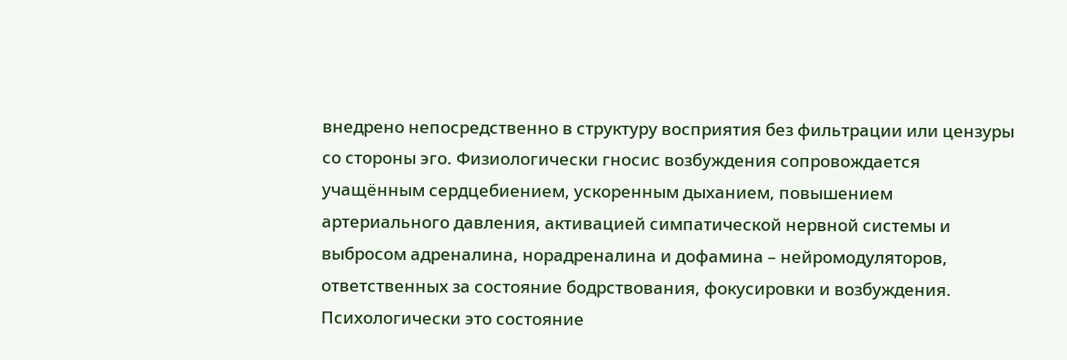внедрено непосредственно в структуру восприятия без фильтрации или цензуры со стороны эго. Физиологически гносис возбуждения сопровождается учащённым сердцебиением, ускоренным дыханием, повышением артериального давления, активацией симпатической нервной системы и выбросом адреналина, норадреналина и дофамина – нейромодуляторов, ответственных за состояние бодрствования, фокусировки и возбуждения. Психологически это состояние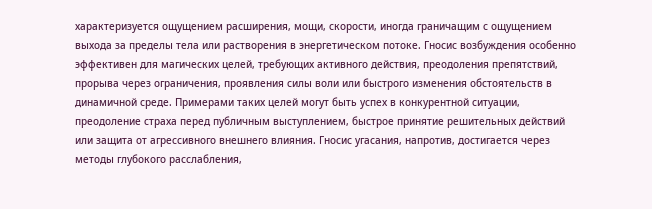характеризуется ощущением расширения, мощи, скорости, иногда граничащим с ощущением выхода за пределы тела или растворения в энергетическом потоке. Гносис возбуждения особенно эффективен для магических целей, требующих активного действия, преодоления препятствий, прорыва через ограничения, проявления силы воли или быстрого изменения обстоятельств в динамичной среде. Примерами таких целей могут быть успех в конкурентной ситуации, преодоление страха перед публичным выступлением, быстрое принятие решительных действий или защита от агрессивного внешнего влияния. Гносис угасания, напротив, достигается через методы глубокого расслабления,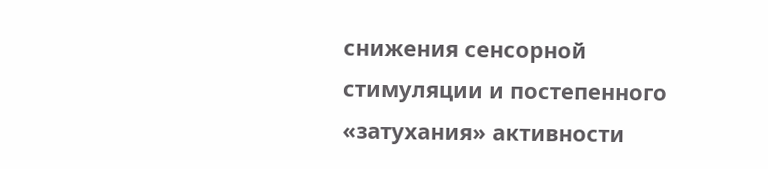снижения сенсорной стимуляции и постепенного «затухания» активности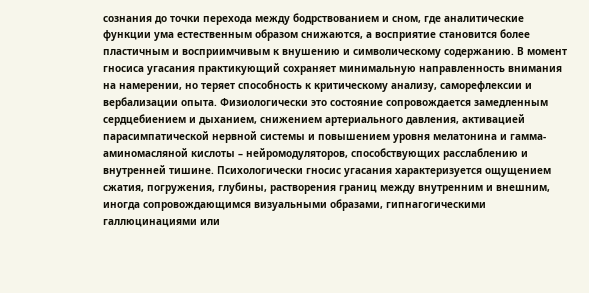сознания до точки перехода между бодрствованием и сном, где аналитические функции ума естественным образом снижаются, а восприятие становится более пластичным и восприимчивым к внушению и символическому содержанию. В момент гносиса угасания практикующий сохраняет минимальную направленность внимания на намерении, но теряет способность к критическому анализу, саморефлексии и вербализации опыта. Физиологически это состояние сопровождается замедленным сердцебиением и дыханием, снижением артериального давления, активацией парасимпатической нервной системы и повышением уровня мелатонина и гамма-аминомасляной кислоты – нейромодуляторов, способствующих расслаблению и внутренней тишине. Психологически гносис угасания характеризуется ощущением сжатия, погружения, глубины, растворения границ между внутренним и внешним, иногда сопровождающимся визуальными образами, гипнагогическими галлюцинациями или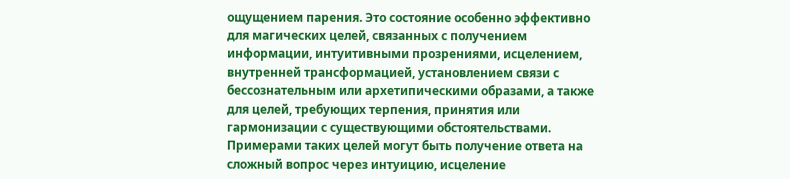ощущением парения. Это состояние особенно эффективно для магических целей, связанных с получением информации, интуитивными прозрениями, исцелением, внутренней трансформацией, установлением связи с бессознательным или архетипическими образами, а также для целей, требующих терпения, принятия или гармонизации с существующими обстоятельствами. Примерами таких целей могут быть получение ответа на сложный вопрос через интуицию, исцеление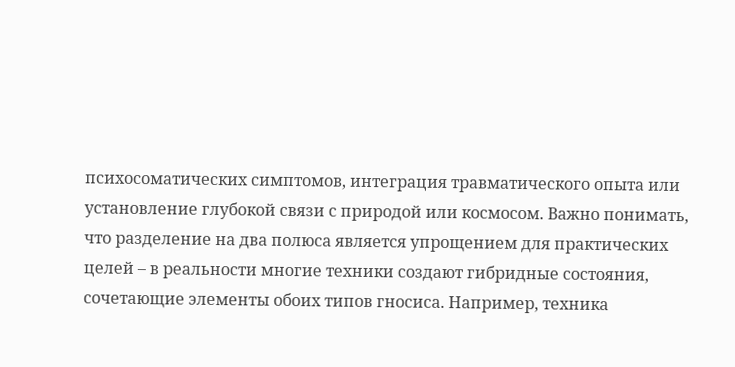психосоматических симптомов, интеграция травматического опыта или установление глубокой связи с природой или космосом. Важно понимать, что разделение на два полюса является упрощением для практических целей – в реальности многие техники создают гибридные состояния, сочетающие элементы обоих типов гносиса. Например, техника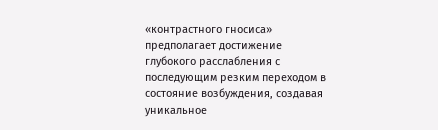«контрастного гносиса» предполагает достижение глубокого расслабления с последующим резким переходом в состояние возбуждения, создавая уникальное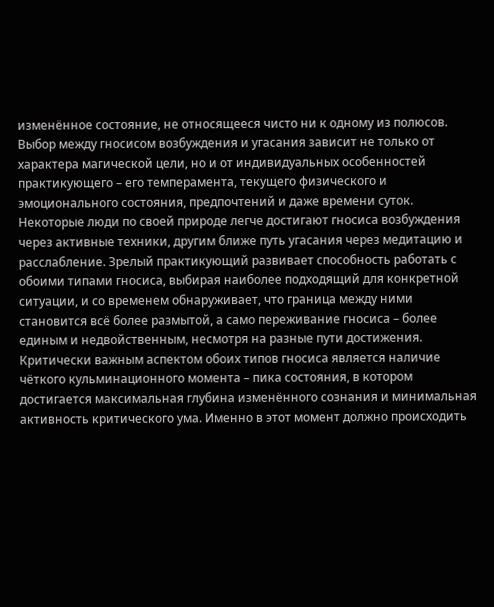изменённое состояние, не относящееся чисто ни к одному из полюсов. Выбор между гносисом возбуждения и угасания зависит не только от характера магической цели, но и от индивидуальных особенностей практикующего – его темперамента, текущего физического и эмоционального состояния, предпочтений и даже времени суток. Некоторые люди по своей природе легче достигают гносиса возбуждения через активные техники, другим ближе путь угасания через медитацию и расслабление. Зрелый практикующий развивает способность работать с обоими типами гносиса, выбирая наиболее подходящий для конкретной ситуации, и со временем обнаруживает, что граница между ними становится всё более размытой, а само переживание гносиса – более единым и недвойственным, несмотря на разные пути достижения. Критически важным аспектом обоих типов гносиса является наличие чёткого кульминационного момента – пика состояния, в котором достигается максимальная глубина изменённого сознания и минимальная активность критического ума. Именно в этот момент должно происходить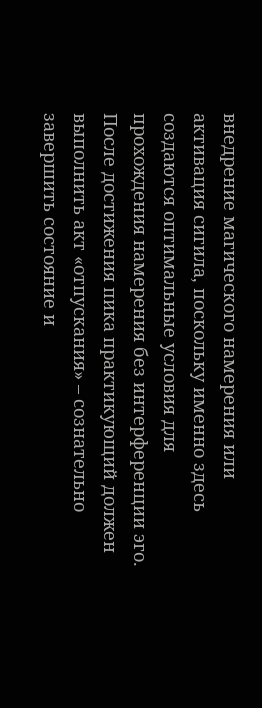внедрение магического намерения или активация сигила, поскольку именно здесь создаются оптимальные условия для прохождения намерения без интерференции эго. После достижения пика практикующий должен выполнить акт «отпускания» – сознательно завершить состояние и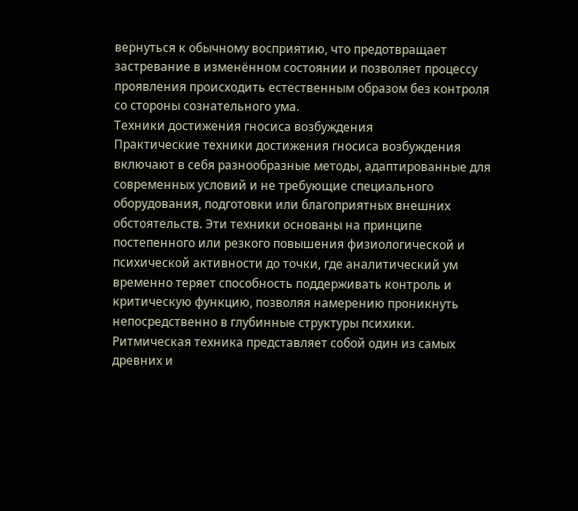вернуться к обычному восприятию, что предотвращает застревание в изменённом состоянии и позволяет процессу проявления происходить естественным образом без контроля со стороны сознательного ума.
Техники достижения гносиса возбуждения
Практические техники достижения гносиса возбуждения включают в себя разнообразные методы, адаптированные для современных условий и не требующие специального оборудования, подготовки или благоприятных внешних обстоятельств. Эти техники основаны на принципе постепенного или резкого повышения физиологической и психической активности до точки, где аналитический ум временно теряет способность поддерживать контроль и критическую функцию, позволяя намерению проникнуть непосредственно в глубинные структуры психики. Ритмическая техника представляет собой один из самых древних и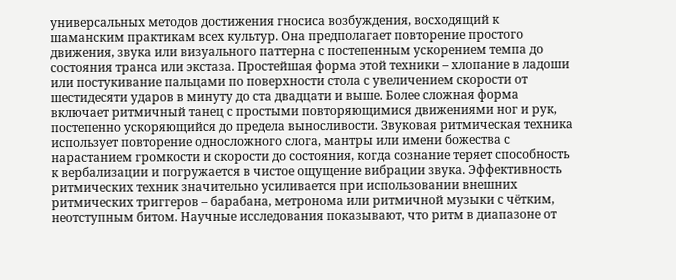универсальных методов достижения гносиса возбуждения, восходящий к шаманским практикам всех культур. Она предполагает повторение простого движения, звука или визуального паттерна с постепенным ускорением темпа до состояния транса или экстаза. Простейшая форма этой техники – хлопание в ладоши или постукивание пальцами по поверхности стола с увеличением скорости от шестидесяти ударов в минуту до ста двадцати и выше. Более сложная форма включает ритмичный танец с простыми повторяющимися движениями ног и рук, постепенно ускоряющийся до предела выносливости. Звуковая ритмическая техника использует повторение односложного слога, мантры или имени божества с нарастанием громкости и скорости до состояния, когда сознание теряет способность к вербализации и погружается в чистое ощущение вибрации звука. Эффективность ритмических техник значительно усиливается при использовании внешних ритмических триггеров – барабана, метронома или ритмичной музыки с чётким, неотступным битом. Научные исследования показывают, что ритм в диапазоне от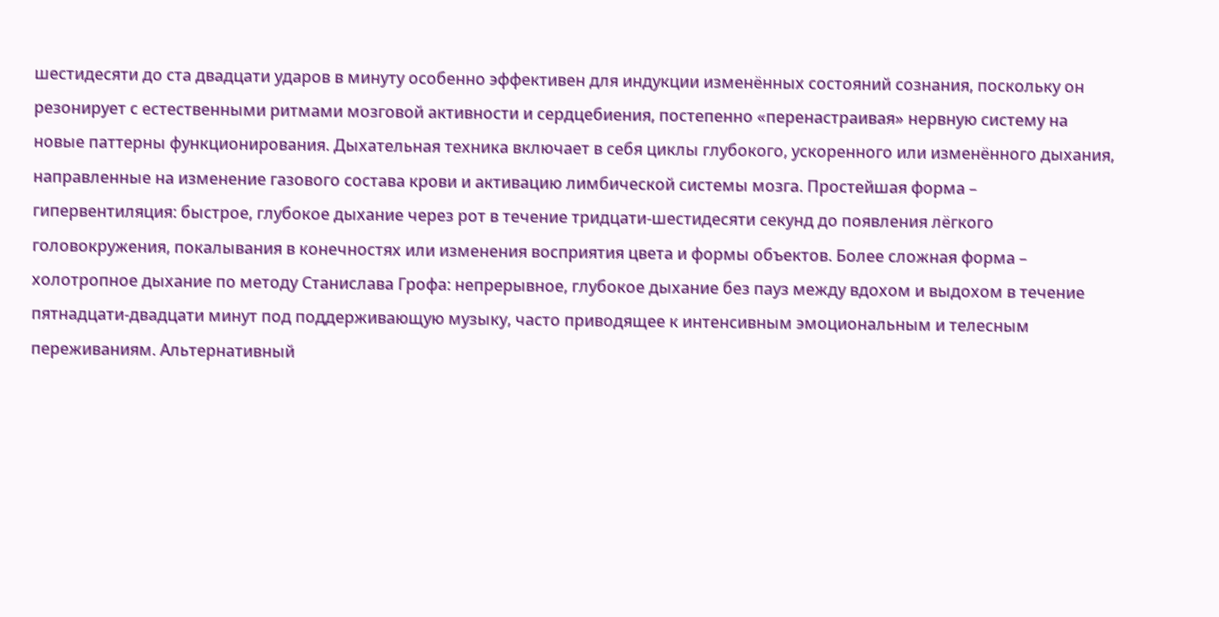шестидесяти до ста двадцати ударов в минуту особенно эффективен для индукции изменённых состояний сознания, поскольку он резонирует с естественными ритмами мозговой активности и сердцебиения, постепенно «перенастраивая» нервную систему на новые паттерны функционирования. Дыхательная техника включает в себя циклы глубокого, ускоренного или изменённого дыхания, направленные на изменение газового состава крови и активацию лимбической системы мозга. Простейшая форма – гипервентиляция: быстрое, глубокое дыхание через рот в течение тридцати-шестидесяти секунд до появления лёгкого головокружения, покалывания в конечностях или изменения восприятия цвета и формы объектов. Более сложная форма – холотропное дыхание по методу Станислава Грофа: непрерывное, глубокое дыхание без пауз между вдохом и выдохом в течение пятнадцати-двадцати минут под поддерживающую музыку, часто приводящее к интенсивным эмоциональным и телесным переживаниям. Альтернативный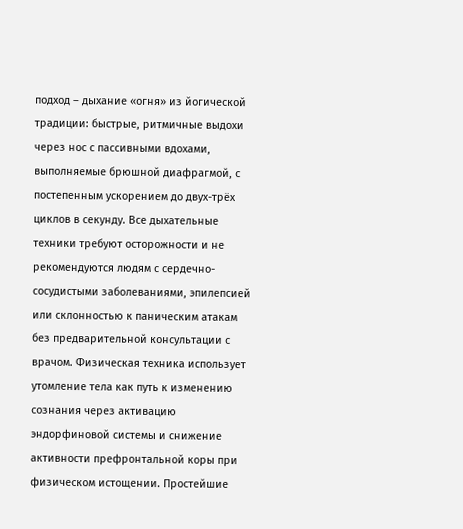подход – дыхание «огня» из йогической традиции: быстрые, ритмичные выдохи через нос с пассивными вдохами, выполняемые брюшной диафрагмой, с постепенным ускорением до двух-трёх циклов в секунду. Все дыхательные техники требуют осторожности и не рекомендуются людям с сердечно-сосудистыми заболеваниями, эпилепсией или склонностью к паническим атакам без предварительной консультации с врачом. Физическая техника использует утомление тела как путь к изменению сознания через активацию эндорфиновой системы и снижение активности префронтальной коры при физическом истощении. Простейшие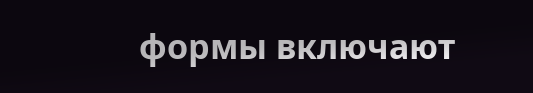формы включают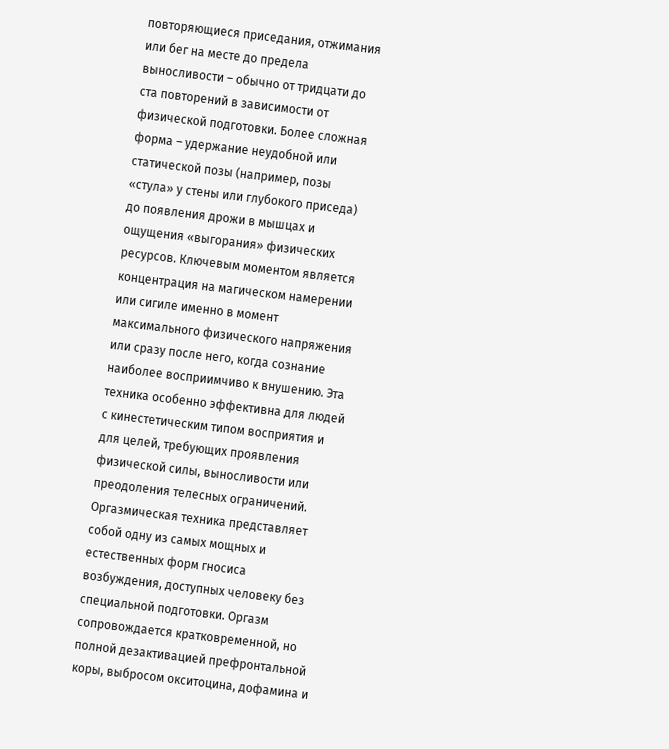повторяющиеся приседания, отжимания или бег на месте до предела выносливости – обычно от тридцати до ста повторений в зависимости от физической подготовки. Более сложная форма – удержание неудобной или статической позы (например, позы «стула» у стены или глубокого приседа) до появления дрожи в мышцах и ощущения «выгорания» физических ресурсов. Ключевым моментом является концентрация на магическом намерении или сигиле именно в момент максимального физического напряжения или сразу после него, когда сознание наиболее восприимчиво к внушению. Эта техника особенно эффективна для людей с кинестетическим типом восприятия и для целей, требующих проявления физической силы, выносливости или преодоления телесных ограничений. Оргазмическая техника представляет собой одну из самых мощных и естественных форм гносиса возбуждения, доступных человеку без специальной подготовки. Оргазм сопровождается кратковременной, но полной дезактивацией префронтальной коры, выбросом окситоцина, дофамина и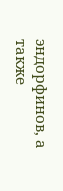эндорфинов, а также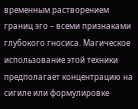временным растворением границ эго – всеми признаками глубокого гносиса. Магическое использование этой техники предполагает концентрацию на сигиле или формулировке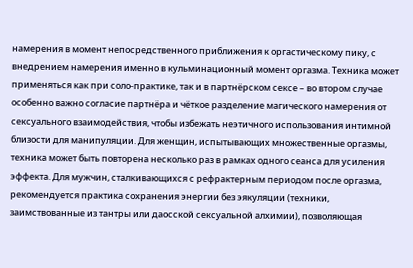намерения в момент непосредственного приближения к оргастическому пику, с внедрением намерения именно в кульминационный момент оргазма. Техника может применяться как при соло-практике, так и в партнёрском сексе – во втором случае особенно важно согласие партнёра и чёткое разделение магического намерения от сексуального взаимодействия, чтобы избежать неэтичного использования интимной близости для манипуляции. Для женщин, испытывающих множественные оргазмы, техника может быть повторена несколько раз в рамках одного сеанса для усиления эффекта. Для мужчин, сталкивающихся с рефрактерным периодом после оргазма, рекомендуется практика сохранения энергии без эякуляции (техники, заимствованные из тантры или даосской сексуальной алхимии), позволяющая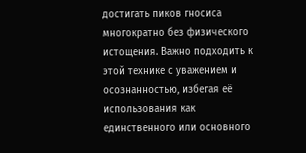достигать пиков гносиса многократно без физического истощения. Важно подходить к этой технике с уважением и осознанностью, избегая её использования как единственного или основного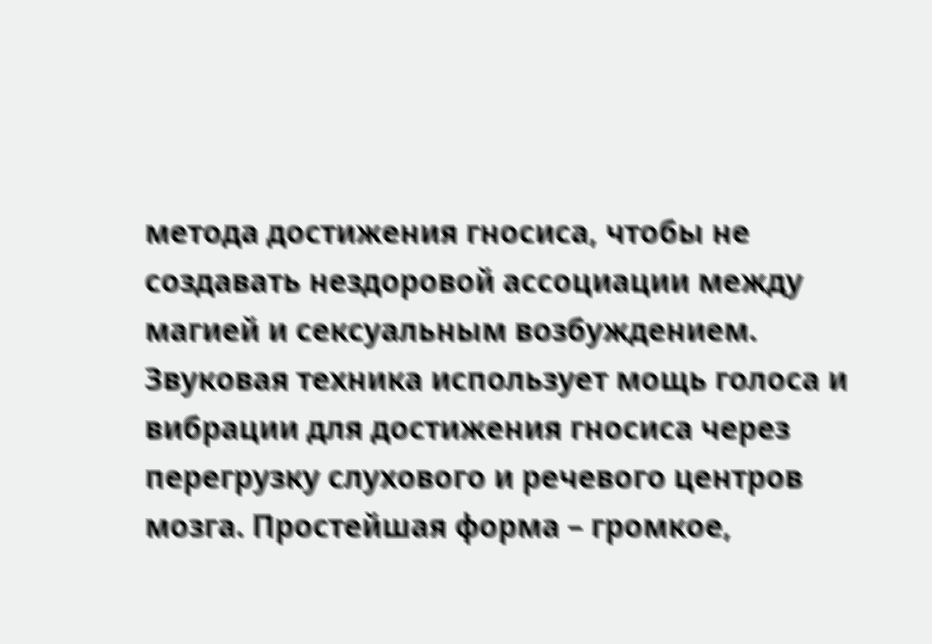метода достижения гносиса, чтобы не создавать нездоровой ассоциации между магией и сексуальным возбуждением. Звуковая техника использует мощь голоса и вибрации для достижения гносиса через перегрузку слухового и речевого центров мозга. Простейшая форма – громкое,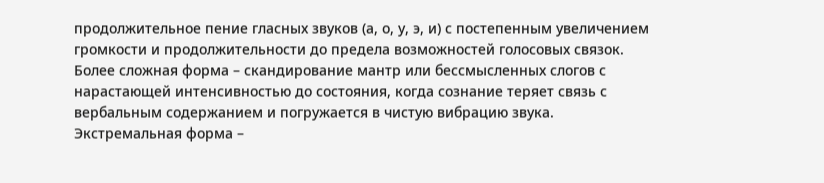продолжительное пение гласных звуков (а, о, у, э, и) с постепенным увеличением громкости и продолжительности до предела возможностей голосовых связок. Более сложная форма – скандирование мантр или бессмысленных слогов с нарастающей интенсивностью до состояния, когда сознание теряет связь с вербальным содержанием и погружается в чистую вибрацию звука. Экстремальная форма –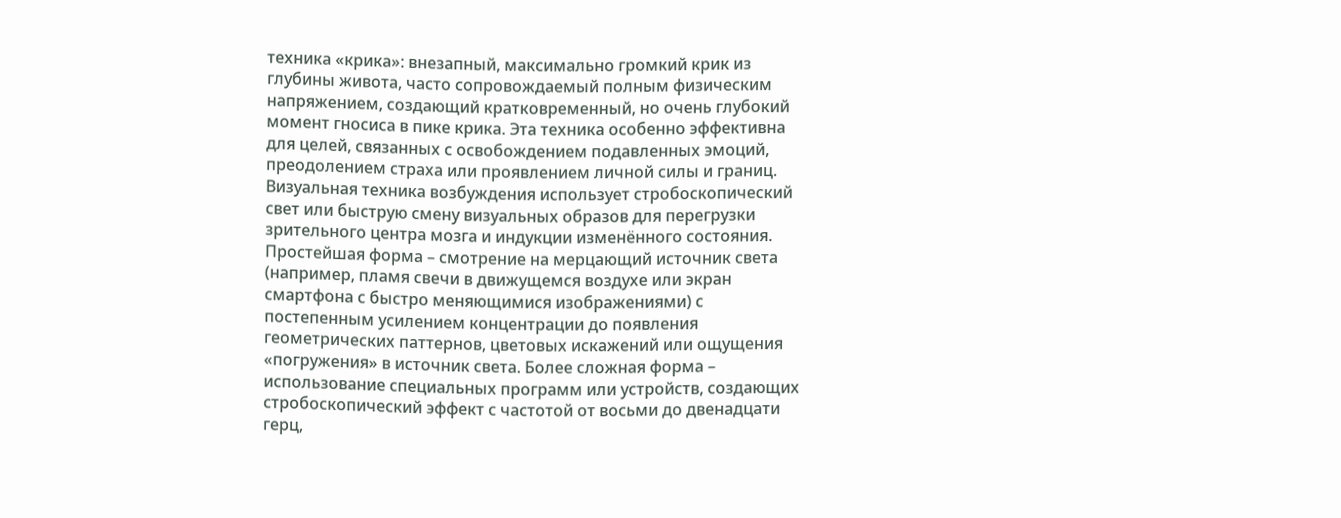техника «крика»: внезапный, максимально громкий крик из глубины живота, часто сопровождаемый полным физическим напряжением, создающий кратковременный, но очень глубокий момент гносиса в пике крика. Эта техника особенно эффективна для целей, связанных с освобождением подавленных эмоций, преодолением страха или проявлением личной силы и границ. Визуальная техника возбуждения использует стробоскопический свет или быструю смену визуальных образов для перегрузки зрительного центра мозга и индукции изменённого состояния. Простейшая форма – смотрение на мерцающий источник света (например, пламя свечи в движущемся воздухе или экран смартфона с быстро меняющимися изображениями) с постепенным усилением концентрации до появления геометрических паттернов, цветовых искажений или ощущения «погружения» в источник света. Более сложная форма – использование специальных программ или устройств, создающих стробоскопический эффект с частотой от восьми до двенадцати герц,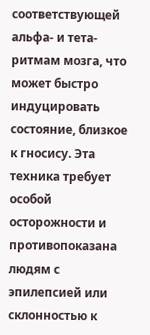соответствующей альфа- и тета-ритмам мозга, что может быстро индуцировать состояние, близкое к гносису. Эта техника требует особой осторожности и противопоказана людям с эпилепсией или склонностью к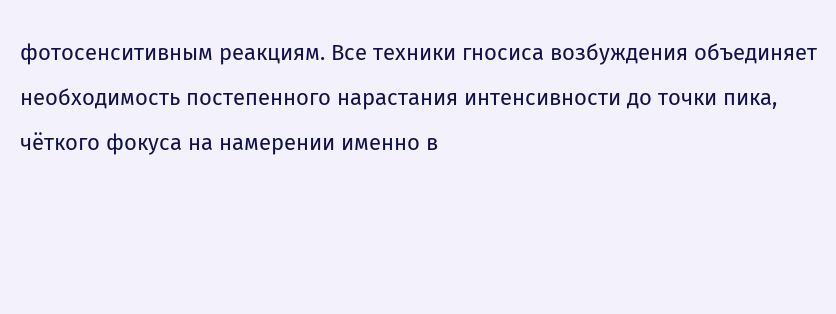фотосенситивным реакциям. Все техники гносиса возбуждения объединяет необходимость постепенного нарастания интенсивности до точки пика, чёткого фокуса на намерении именно в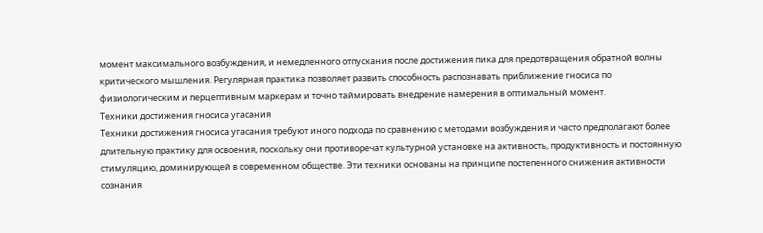момент максимального возбуждения, и немедленного отпускания после достижения пика для предотвращения обратной волны критического мышления. Регулярная практика позволяет развить способность распознавать приближение гносиса по физиологическим и перцептивным маркерам и точно таймировать внедрение намерения в оптимальный момент.
Техники достижения гносиса угасания
Техники достижения гносиса угасания требуют иного подхода по сравнению с методами возбуждения и часто предполагают более длительную практику для освоения, поскольку они противоречат культурной установке на активность, продуктивность и постоянную стимуляцию, доминирующей в современном обществе. Эти техники основаны на принципе постепенного снижения активности сознания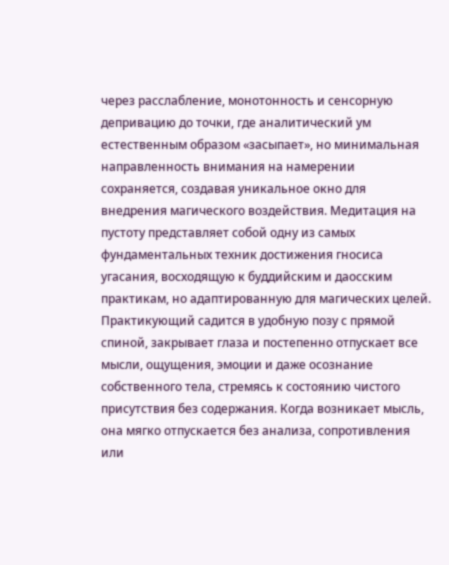через расслабление, монотонность и сенсорную депривацию до точки, где аналитический ум естественным образом «засыпает», но минимальная направленность внимания на намерении сохраняется, создавая уникальное окно для внедрения магического воздействия. Медитация на пустоту представляет собой одну из самых фундаментальных техник достижения гносиса угасания, восходящую к буддийским и даосским практикам, но адаптированную для магических целей. Практикующий садится в удобную позу с прямой спиной, закрывает глаза и постепенно отпускает все мысли, ощущения, эмоции и даже осознание собственного тела, стремясь к состоянию чистого присутствия без содержания. Когда возникает мысль, она мягко отпускается без анализа, сопротивления или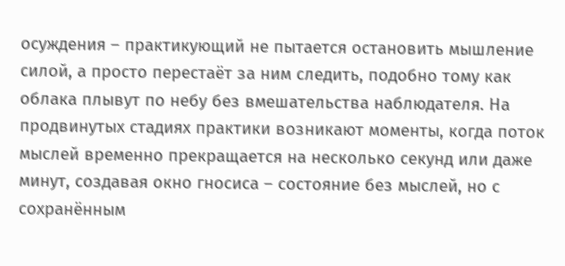осуждения – практикующий не пытается остановить мышление силой, а просто перестаёт за ним следить, подобно тому как облака плывут по небу без вмешательства наблюдателя. На продвинутых стадиях практики возникают моменты, когда поток мыслей временно прекращается на несколько секунд или даже минут, создавая окно гносиса – состояние без мыслей, но с сохранённым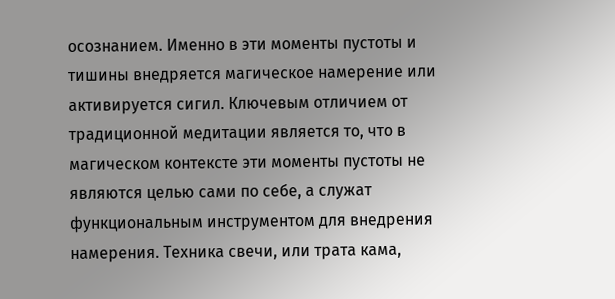осознанием. Именно в эти моменты пустоты и тишины внедряется магическое намерение или активируется сигил. Ключевым отличием от традиционной медитации является то, что в магическом контексте эти моменты пустоты не являются целью сами по себе, а служат функциональным инструментом для внедрения намерения. Техника свечи, или трата кама,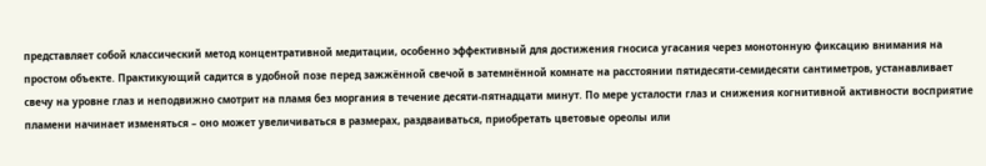представляет собой классический метод концентративной медитации, особенно эффективный для достижения гносиса угасания через монотонную фиксацию внимания на простом объекте. Практикующий садится в удобной позе перед зажжённой свечой в затемнённой комнате на расстоянии пятидесяти-семидесяти сантиметров, устанавливает свечу на уровне глаз и неподвижно смотрит на пламя без моргания в течение десяти-пятнадцати минут. По мере усталости глаз и снижения когнитивной активности восприятие пламени начинает изменяться – оно может увеличиваться в размерах, раздваиваться, приобретать цветовые ореолы или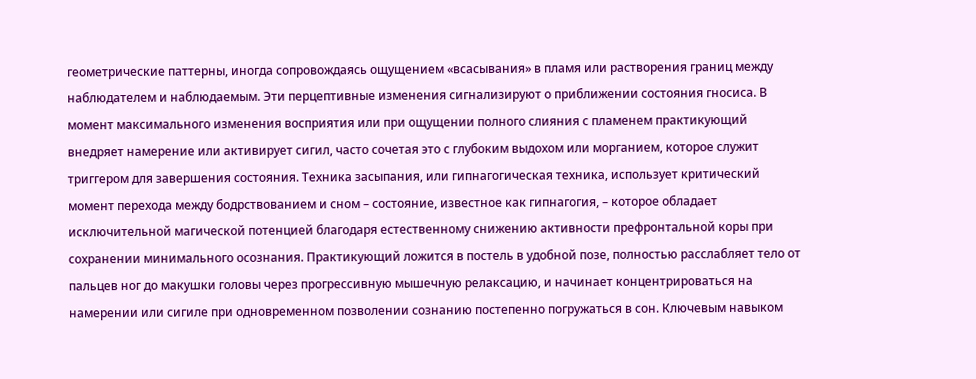геометрические паттерны, иногда сопровождаясь ощущением «всасывания» в пламя или растворения границ между наблюдателем и наблюдаемым. Эти перцептивные изменения сигнализируют о приближении состояния гносиса. В момент максимального изменения восприятия или при ощущении полного слияния с пламенем практикующий внедряет намерение или активирует сигил, часто сочетая это с глубоким выдохом или морганием, которое служит триггером для завершения состояния. Техника засыпания, или гипнагогическая техника, использует критический момент перехода между бодрствованием и сном – состояние, известное как гипнагогия, – которое обладает исключительной магической потенцией благодаря естественному снижению активности префронтальной коры при сохранении минимального осознания. Практикующий ложится в постель в удобной позе, полностью расслабляет тело от пальцев ног до макушки головы через прогрессивную мышечную релаксацию, и начинает концентрироваться на намерении или сигиле при одновременном позволении сознанию постепенно погружаться в сон. Ключевым навыком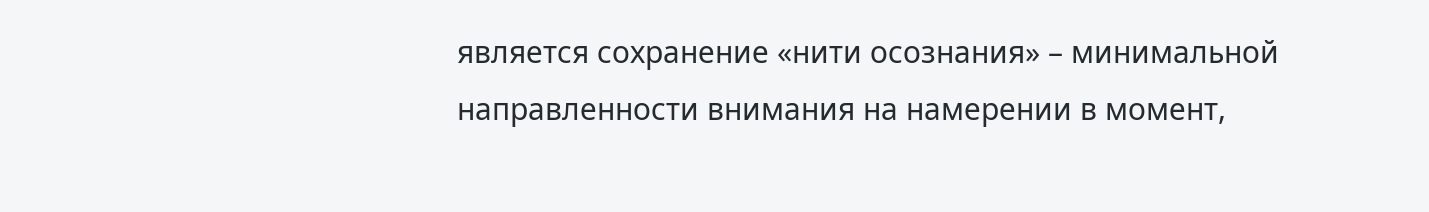является сохранение «нити осознания» – минимальной направленности внимания на намерении в момент,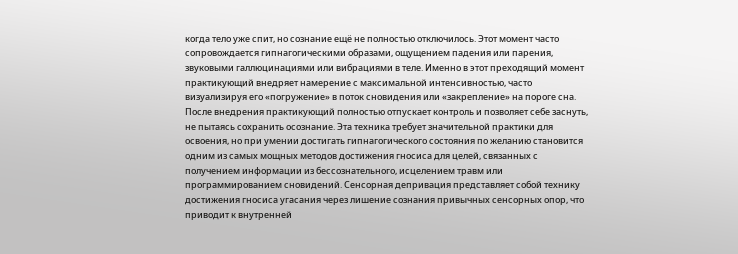когда тело уже спит, но сознание ещё не полностью отключилось. Этот момент часто сопровождается гипнагогическими образами, ощущением падения или парения, звуковыми галлюцинациями или вибрациями в теле. Именно в этот преходящий момент практикующий внедряет намерение с максимальной интенсивностью, часто визуализируя его «погружение» в поток сновидения или «закрепление» на пороге сна. После внедрения практикующий полностью отпускает контроль и позволяет себе заснуть, не пытаясь сохранить осознание. Эта техника требует значительной практики для освоения, но при умении достигать гипнагогического состояния по желанию становится одним из самых мощных методов достижения гносиса для целей, связанных с получением информации из бессознательного, исцелением травм или программированием сновидений. Сенсорная депривация представляет собой технику достижения гносиса угасания через лишение сознания привычных сенсорных опор, что приводит к внутренней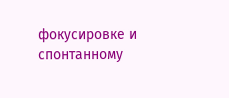фокусировке и спонтанному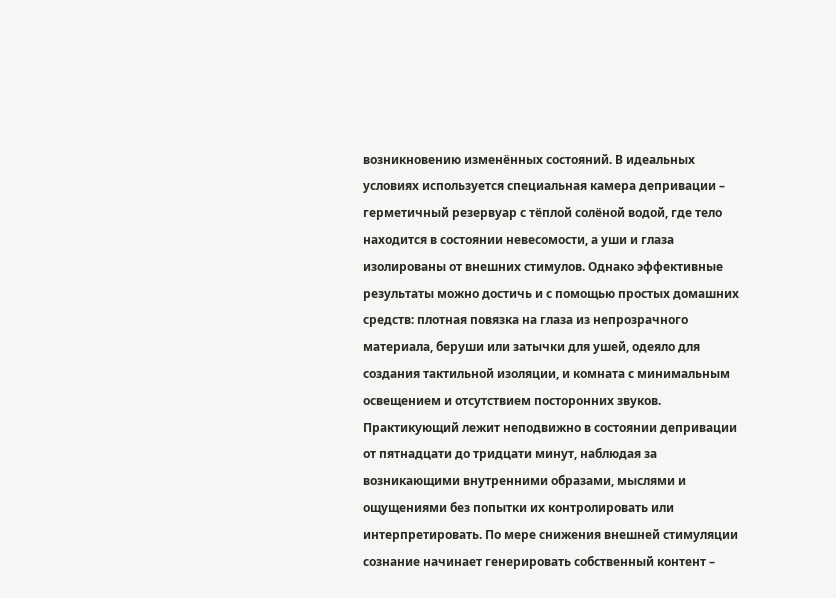возникновению изменённых состояний. В идеальных условиях используется специальная камера депривации – герметичный резервуар с тёплой солёной водой, где тело находится в состоянии невесомости, а уши и глаза изолированы от внешних стимулов. Однако эффективные результаты можно достичь и с помощью простых домашних средств: плотная повязка на глаза из непрозрачного материала, беруши или затычки для ушей, одеяло для создания тактильной изоляции, и комната с минимальным освещением и отсутствием посторонних звуков. Практикующий лежит неподвижно в состоянии депривации от пятнадцати до тридцати минут, наблюдая за возникающими внутренними образами, мыслями и ощущениями без попытки их контролировать или интерпретировать. По мере снижения внешней стимуляции сознание начинает генерировать собственный контент –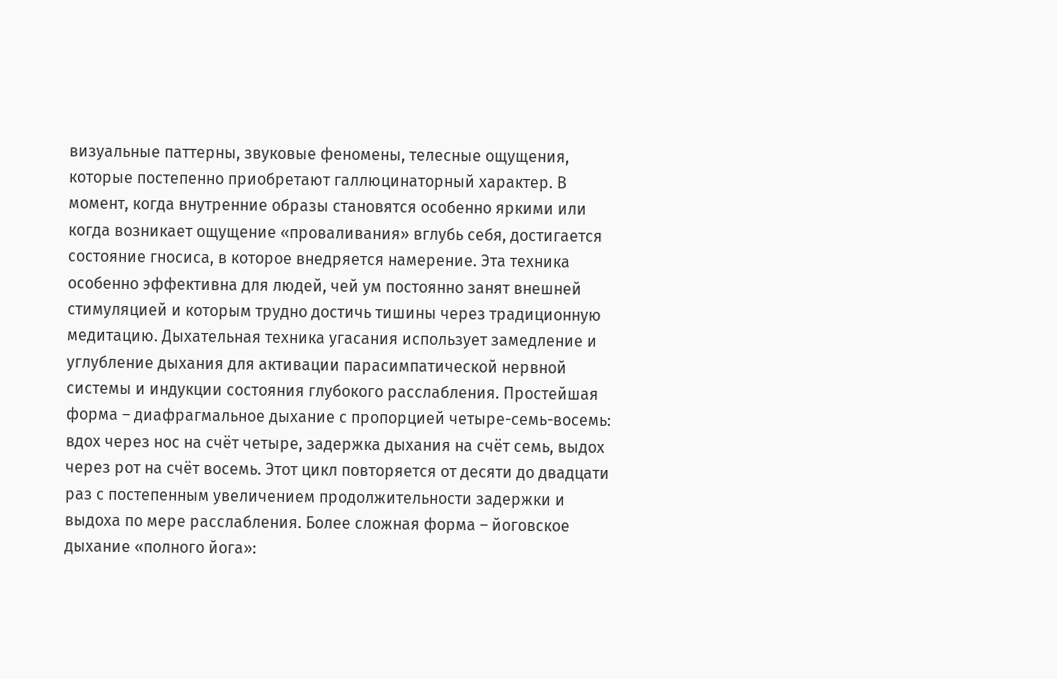визуальные паттерны, звуковые феномены, телесные ощущения, которые постепенно приобретают галлюцинаторный характер. В момент, когда внутренние образы становятся особенно яркими или когда возникает ощущение «проваливания» вглубь себя, достигается состояние гносиса, в которое внедряется намерение. Эта техника особенно эффективна для людей, чей ум постоянно занят внешней стимуляцией и которым трудно достичь тишины через традиционную медитацию. Дыхательная техника угасания использует замедление и углубление дыхания для активации парасимпатической нервной системы и индукции состояния глубокого расслабления. Простейшая форма – диафрагмальное дыхание с пропорцией четыре-семь-восемь: вдох через нос на счёт четыре, задержка дыхания на счёт семь, выдох через рот на счёт восемь. Этот цикл повторяется от десяти до двадцати раз с постепенным увеличением продолжительности задержки и выдоха по мере расслабления. Более сложная форма – йоговское дыхание «полного йога»: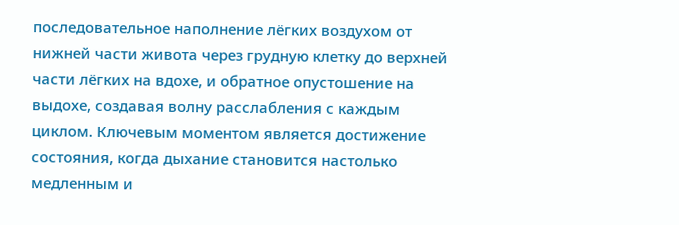последовательное наполнение лёгких воздухом от нижней части живота через грудную клетку до верхней части лёгких на вдохе, и обратное опустошение на выдохе, создавая волну расслабления с каждым циклом. Ключевым моментом является достижение состояния, когда дыхание становится настолько медленным и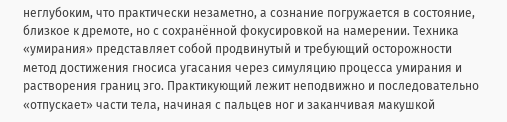неглубоким, что практически незаметно, а сознание погружается в состояние, близкое к дремоте, но с сохранённой фокусировкой на намерении. Техника «умирания» представляет собой продвинутый и требующий осторожности метод достижения гносиса угасания через симуляцию процесса умирания и растворения границ эго. Практикующий лежит неподвижно и последовательно «отпускает» части тела, начиная с пальцев ног и заканчивая макушкой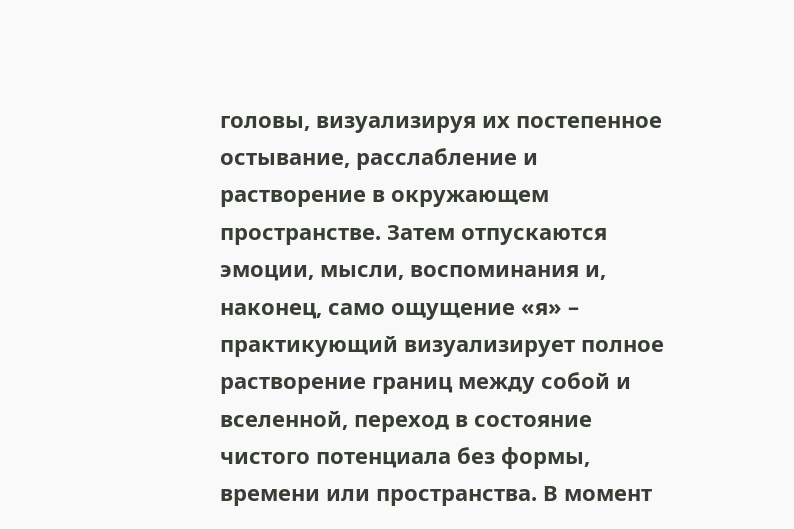головы, визуализируя их постепенное остывание, расслабление и растворение в окружающем пространстве. Затем отпускаются эмоции, мысли, воспоминания и, наконец, само ощущение «я» – практикующий визуализирует полное растворение границ между собой и вселенной, переход в состояние чистого потенциала без формы, времени или пространства. В момент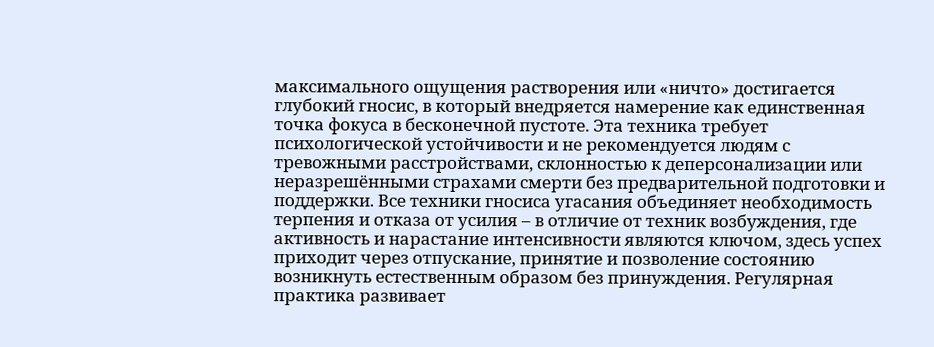максимального ощущения растворения или «ничто» достигается глубокий гносис, в который внедряется намерение как единственная точка фокуса в бесконечной пустоте. Эта техника требует психологической устойчивости и не рекомендуется людям с тревожными расстройствами, склонностью к деперсонализации или неразрешёнными страхами смерти без предварительной подготовки и поддержки. Все техники гносиса угасания объединяет необходимость терпения и отказа от усилия – в отличие от техник возбуждения, где активность и нарастание интенсивности являются ключом, здесь успех приходит через отпускание, принятие и позволение состоянию возникнуть естественным образом без принуждения. Регулярная практика развивает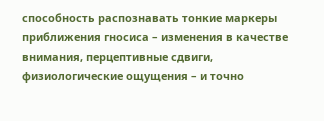способность распознавать тонкие маркеры приближения гносиса – изменения в качестве внимания, перцептивные сдвиги, физиологические ощущения – и точно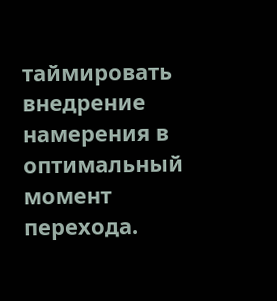таймировать внедрение намерения в оптимальный момент перехода.